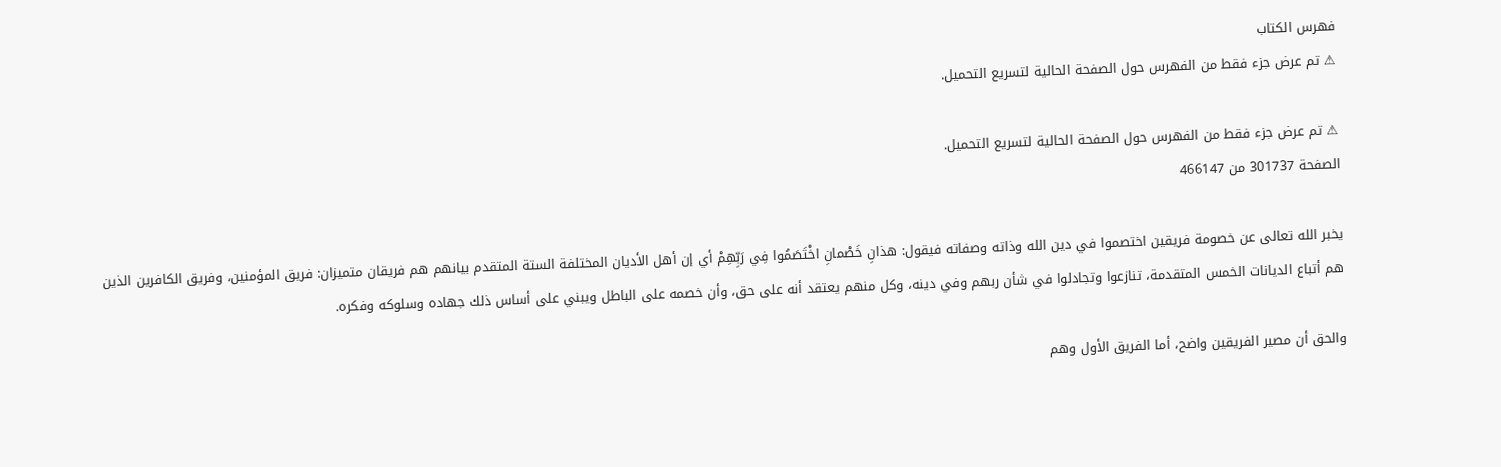فهرس الكتاب
⚠ تم عرض جزء فقط من الفهرس حول الصفحة الحالية لتسريع التحميل.

⚠ تم عرض جزء فقط من الفهرس حول الصفحة الحالية لتسريع التحميل.
الصفحة 301737 من 466147

يخبر الله تعالى عن خصومة فريقين اختصموا في دين الله وذاته وصفاته فيقول: هذانِ خَصْمانِ اخْتَصَمُوا فِي رَبِّهِمْ أي إن أهل الأديان المختلفة الستة المتقدم بيانهم هم فريقان متميزان: فريق المؤمنين، وفريق الكافرين الذين هم أتباع الديانات الخمس المتقدمة، تنازعوا وتجادلوا في شأن ربهم وفي دينه، وكل منهم يعتقد أنه على حق، وأن خصمه على الباطل ويبني على أساس ذلك جهاده وسلوكه وفكره.

والحق أن مصير الفريقين واضح، أما الفريق الأول وهم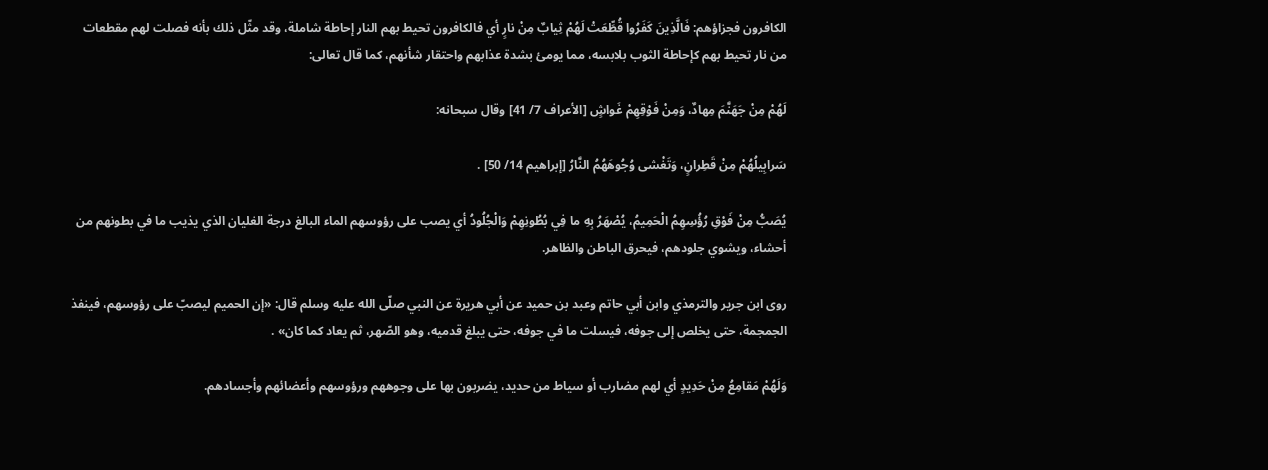الكافرون فجزاؤهم: فَالَّذِينَ كَفَرُوا قُطِّعَتْ لَهُمْ ثِيابٌ مِنْ نارٍ أي فالكافرون تحيط بهم النار إحاطة شاملة، وقد مثّل ذلك بأنه فصلت لهم مقطعات من نار تحيط بهم كإحاطة الثوب بلابسه، مما يومئ بشدة عذابهم واحتقار شأنهم، كما قال تعالى:

لَهُمْ مِنْ جَهَنَّمَ مِهادٌ، وَمِنْ فَوْقِهِمْ غَواشٍ [الأعراف 7/ 41] وقال سبحانه:

سَرابِيلُهُمْ مِنْ قَطِرانٍ، وَتَغْشى وُجُوهَهُمُ النَّارُ [إبراهيم 14/ 50] .

يُصَبُّ مِنْ فَوْقِ رُؤُسِهِمُ الْحَمِيمُ، يُصْهَرُ بِهِ ما فِي بُطُونِهِمْ وَالْجُلُودُ أي يصب على رؤوسهم الماء البالغ درجة الغليان الذي يذيب ما في بطونهم من أحشاء، ويشوي جلودهم، فيحرق الباطن والظاهر.

روى ابن جرير والترمذي وابن أبي حاتم وعبد بن حميد عن أبي هريرة عن النبي صلّى الله عليه وسلم قال: «إن الحميم ليصبّ على رؤوسهم، فينفذ الجمجمة، حتى يخلص إلى جوفه، فيسلت ما في جوفه، حتى يبلغ قدميه، وهو الصّهر، ثم يعاد كما كان» .

وَلَهُمْ مَقامِعُ مِنْ حَدِيدٍ أي لهم مضارب أو سياط من حديد، يضربون بها على وجوههم ورؤوسهم وأعضائهم وأجسادهم.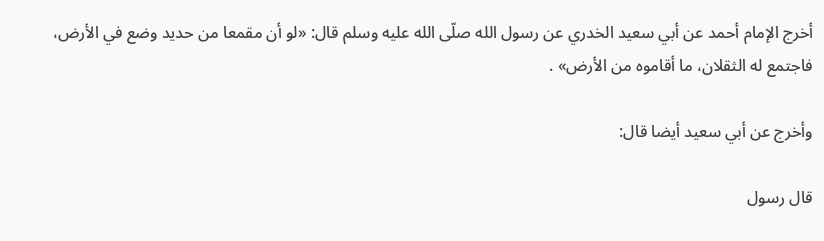أخرج الإمام أحمد عن أبي سعيد الخدري عن رسول الله صلّى الله عليه وسلم قال: «لو أن مقمعا من حديد وضع في الأرض، فاجتمع له الثقلان، ما أقاموه من الأرض» .

وأخرج عن أبي سعيد أيضا قال:

قال رسول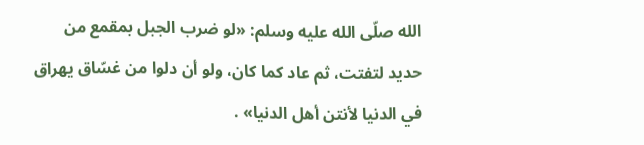الله صلّى الله عليه وسلم: «لو ضرب الجبل بمقمع من حديد لتفتت، ثم عاد كما كان، ولو أن دلوا من غسّاق يهراق في الدنيا لأنتن أهل الدنيا» .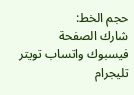حجم الخط:
شارك الصفحة
فيسبوك واتساب تويتر تليجرام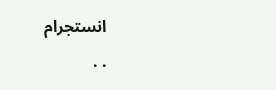انستجرام
. .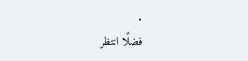.
فضلًا انتظر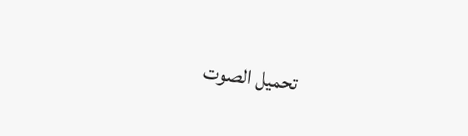تحميل الصوت